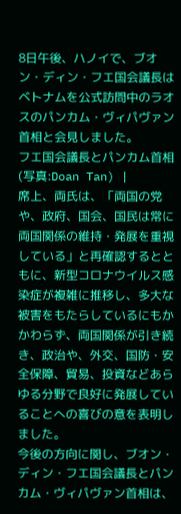8日午後、ハノイで、ブオン・ディン・フエ国会議長はベトナムを公式訪問中のラオスのパンカム・ヴィパヴァン首相と会見しました。
フエ国会議長とパンカム首相(写真:Doan Tan) |
席上、両氏は、「両国の党や、政府、国会、国民は常に両国関係の維持・発展を重視している」と再確認するとともに、新型コロナウイルス感染症が複雑に推移し、多大な被害をもたらしているにもかかわらず、両国関係が引き続き、政治や、外交、国防・安全保障、貿易、投資などあらゆる分野で良好に発展していることへの喜びの意を表明しました。
今後の方向に関し、ブオン・ディン・フエ国会議長とパンカム・ヴィパヴァン首相は、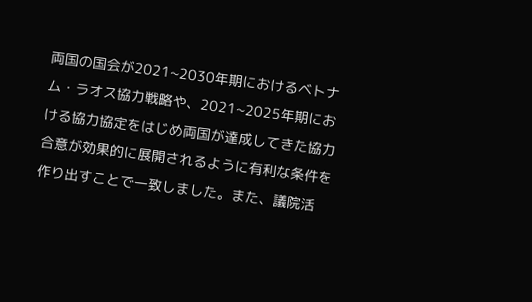両国の国会が2021~2030年期におけるベトナム・ラオス協力戦略や、2021~2025年期における協力協定をはじめ両国が達成してきた協力合意が効果的に展開されるように有利な条件を作り出すことで一致しました。また、議院活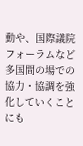動や、国際議院フォーラムなど多国間の場での協力・協調を強化していくことにも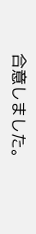合意しました。